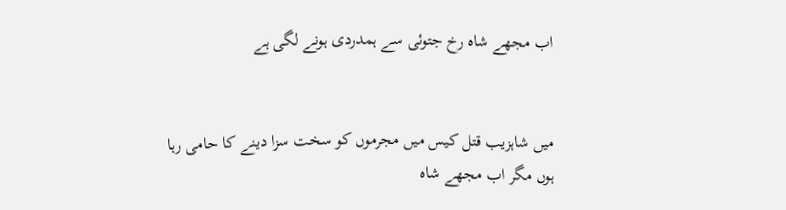اب مجھے شاہ رخ جتوئی سے ہمدردی ہونے لگی ہے


میں شاہزیب قتل کیس میں مجرموں کو سخت سزا دینے کا حامی رہا ہوں مگر اب مجھے شاہ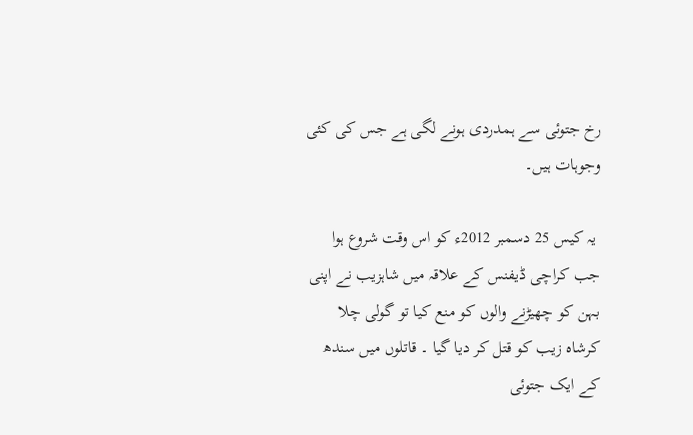رخ جتوئی سے ہمدردی ہونے لگی ہے جس کی کئی وجوہات ہیں۔

 یہ کیس 25 دسمبر 2012ء کو اس وقت شروع ہوا جب کراچی ڈیفنس کے علاقہ میں شاہزیب نے اپنی بہن کو چھیڑنے والوں کو منع کیا تو گولی چلا کرشاہ زیب کو قتل کر دیا گیا ۔ قاتلوں میں سندھ کے ایک جتوئی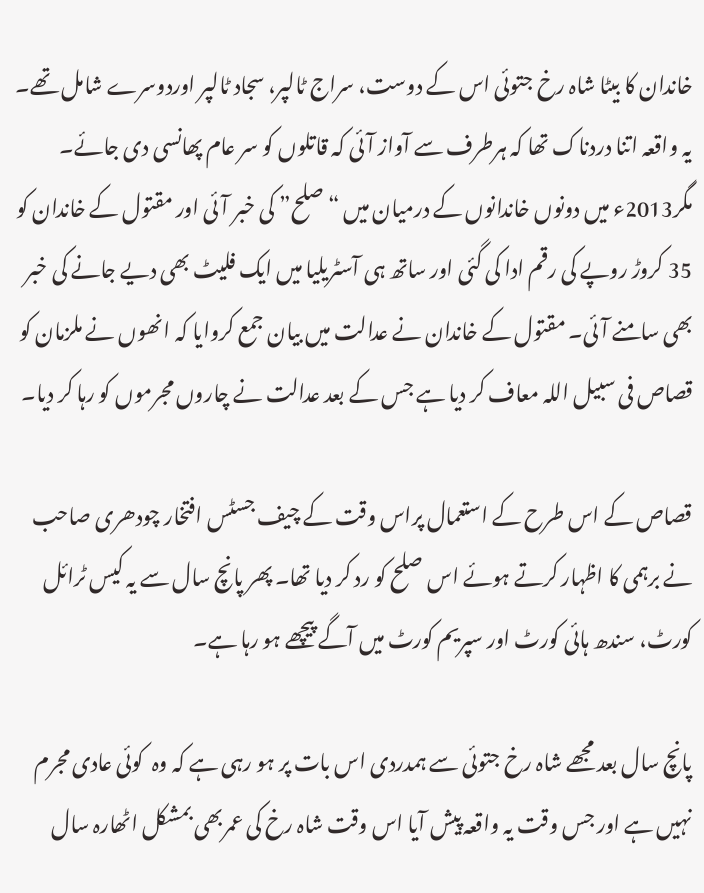خاندان کا بیٹا شاہ رخ جتوئی اس کے دوست، سراج ٹالپر، سجاد ٹالپر اوردوسرے شامل تھے۔ یہ واقعہ اتنا دردناک تھا کہ ہرطرف سے آواز آئی کہ قاتلوں کو سر عام پھانسی دی جائے۔ مگر2013ء میں دونوں خاندانوں کے درمیان میں “صلح” کی خبر آئی اور مقتول کے خاندان کو 35 کروڑ روپے کی رقم ادا کی گئی اور ساتھ ہی آسٹریلیا میں ایک فلیٹ بھی دیے جانے کی خبر بھی سامنے آئی۔ مقتول کے خاندان نے عدالت میں بیان جمع کروایا کہ انھوں نے ملزمان کو قصاص فی سبیل اللہ معاف کر دیا ہے جس کے بعد عدالت نے چاروں مجرموں کو رہا کر دیا۔

قصاص کے اس طرح کے استعمال پراس وقت کے چیف جسٹس افتخار چودھری صاحب نے برہمی کا اظہار کرتے ہوئے اس صلح کو رد کر دیا تھا۔ پھر پانچ سال سے یہ کیس ٹرائل کورٹ، سندھ ہائی کورٹ اور سپریم کورٹ میں آگے پیچھے ہو رہا ہے۔

پانچ سال بعد مجھے شاہ رخ جتوئی سے ہمدردی اس بات پر ہو رہی ہے کہ وہ  کوئی عادی مجرم نہیں ہے اور جس وقت یہ واقعہ پیش آیا اس وقت شاہ رخ کی عمربھی بمشکل اٹھارہ سال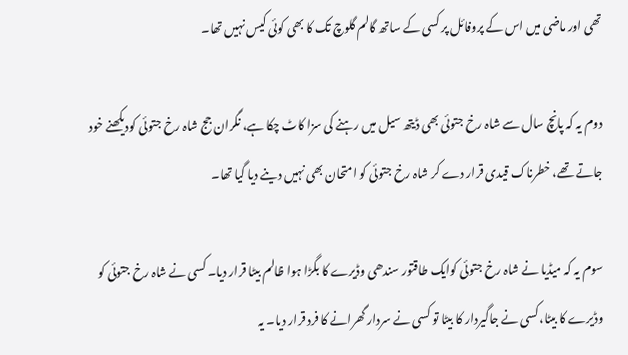تھی اور ماضی میں اس کے پروفائل پر کسی کے ساتھ گالم گلوچ تک کا بھی کوئی کیس نہیں تھا۔

دوم یہ کہ پانچ سال سے شاہ رخ جتوئی بھی ڈیتھ سیل میں رہنے کی سزا کاٹ چکا ہے، نگران جج شاہ رخ جتوئی کودیکھنے خود جاتے تھے، خطرناک قیدی قرار دے کر شاہ رخ جتوئی کو امتحان بھی نہیں دینے دیا گیا تھا۔

سوم یہ کہ میڈیا نے شاہ رخ جتوئی کوایک طاقتور سندھی وڈیرے کا بگڑا ہوا ظالم بیٹا قرار دیا۔ کسی نے شاہ رخ جتوئی کو وڈیرے کا بیٹا، کسی نے جاگیردار کا بیٹا تو کسی نے سردار گھرانے کا فرد قرار دیا۔ یہ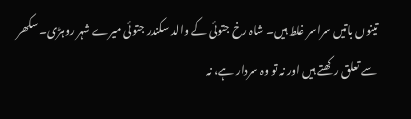تینوں باتیں سراسر غلط ہیں۔ شاہ رخ جتوئی کے والد سکندر جتوئی میرے شہر روہڑی۔ سکھر سے تعلق رکھتے ہیں اور نہ تو وہ سردار ہے، نہ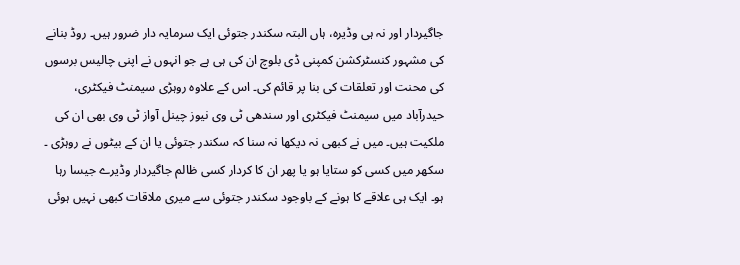جاگیردار اور نہ ہی وڈیرہ، ہاں البتہ سکندر جتوئی ایک سرمایہ دار ضرور ہیں۔ روڈ بنانے کی مشہور کنسٹرکشن کمپنی ڈی بلوچ ان کی ہی ہے جو انہوں نے اپنی چالیس برسوں کی محنت اور تعلقات کی بنا پر قائم کی۔ اس کے علاوہ روہڑی سیمنٹ فیکٹری، حیدرآباد میں سیمنٹ فیکٹری اور سندھی ٹی وی نیوز چینل آواز ٹی وی بھی ان کی ملکیت ہیں۔ میں نے کبھی نہ دیکھا نہ سنا کہ سکندر جتوئی یا ان کے بیٹوں نے روہڑی ۔ سکھر میں کسی کو ستایا ہو یا پھر ان کا کردار کسی ظالم جاگیردار وڈیرے جیسا رہا ہو۔ ایک ہی علاقے کا ہونے کے باوجود سکندر جتوئی سے میری ملاقات کبھی نہیں ہوئی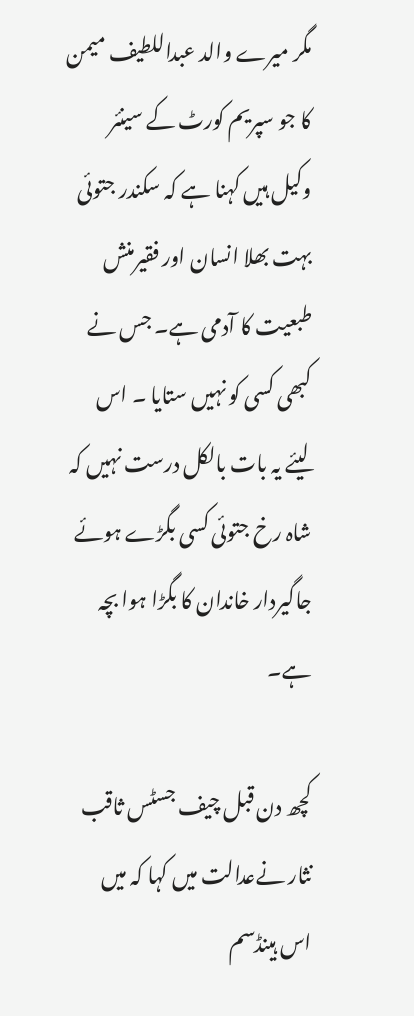مگر میرے والد عبداللطیف میمن کا جو سپریم کورٹ کے سینئر وکیل ہیں کہنا ہے کہ سکندر جتوئی بہت بھلا انسان اور فقیرمنش طبعیت کا آدمی ہے۔ جس نے کبھی کسی کو نہیں ستایا ۔ اس لیئے یہ بات بالکل درست نہیں کہ شاہ رخ جتوئی کسی بگڑے ہوئے جاگیردار خاندان کا بگڑا ہوا بچہ ہے۔

کچھ دن قبل چیف جسٹس ثاقب نثار نےعدالت میں کہا کہ میں اس ہینڈسم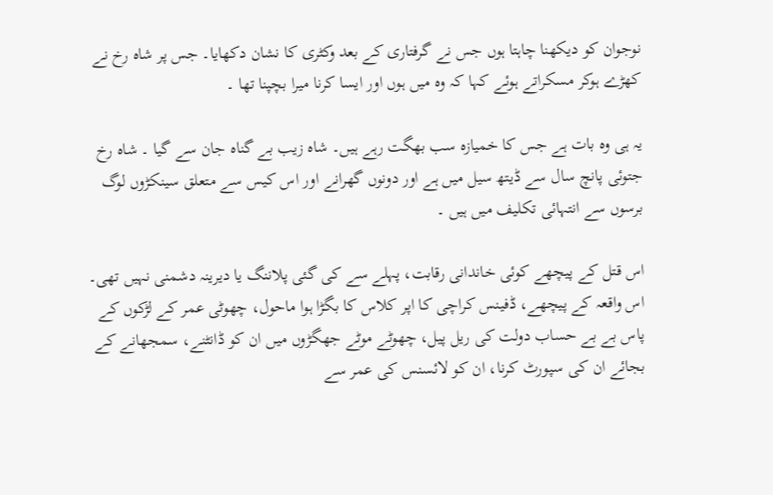نوجوان کو دیکھنا چاہتا ہوں جس نے گرفتاری کے بعد وکٹری کا نشان دکھایا۔ جس پر شاہ رخ نے کھڑے ہوکر مسکراتے ہوئے کہا کہ وہ میں ہوں اور ایسا کرنا میرا بچپنا تھا ۔

یہ ہی وہ بات ہے جس کا خمیازہ سب بھگت رہے ہیں۔ شاہ زیب بے گناہ جان سے گیا ۔ شاہ رخ جتوئی پانچ سال سے ڈیتھ سیل میں ہے اور دونوں گھرانے اور اس کیس سے متعلق سینکڑوں لوگ برسوں سے انتہائی تکلیف میں ہیں ۔

اس قتل کے پیچھے کوئی خاندانی رقابت، پہلے سے کی گئی پلاننگ یا دیرینہ دشمنی نہیں تھی۔ اس واقعہ کے پیچھے، ڈفینس کراچی کا اپر کلاس کا بگڑا ہوا ماحول، چھوٹی عمر کے لڑکوں کے پاس بے بے حساب دولت کی ریل پیل، چھوٹے موٹے جھگڑوں میں ان کو ڈانٹنے، سمجھانے کے بجائے ان کی سپورٹ کرنا، ان کو لائسنس کی عمر سے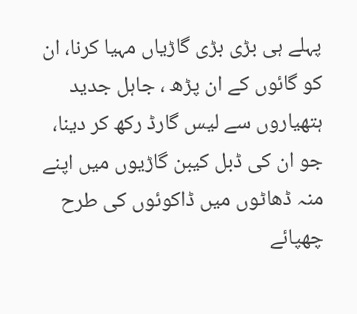پہلے ہی بڑی بڑی گاڑیاں مہیا کرنا، ان کو گائوں کے ان پڑھ ، جاہل جدید ہتھیاروں سے لیس گارڈ رکھ کر دینا، جو ان کی ڈبل کیبن گاڑیوں میں اپنے منہ ڈھاٹوں میں ڈاکوئوں کی طرح چھپائے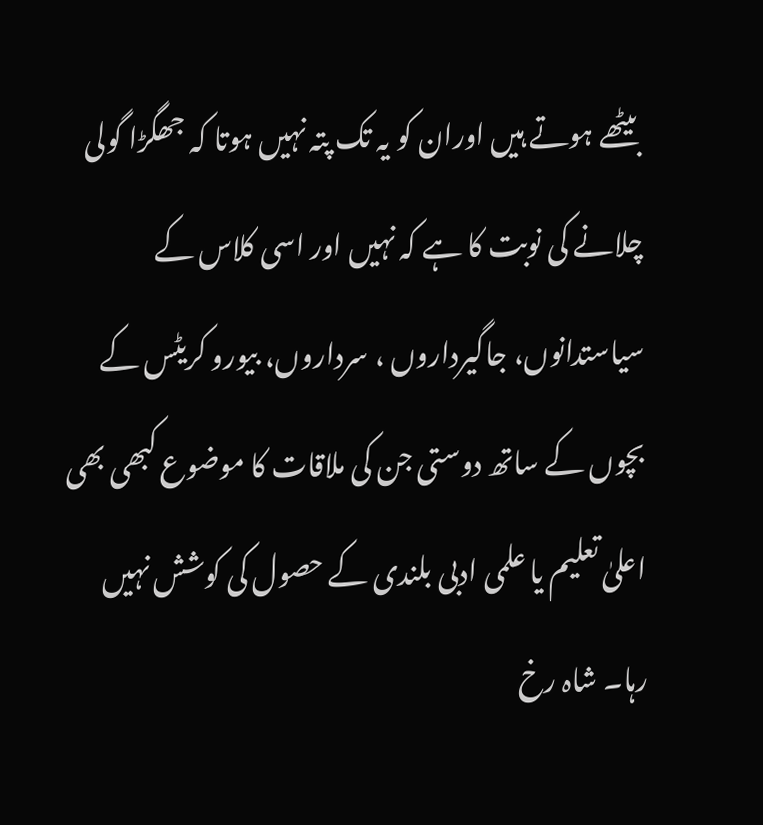بیٹھے ہوتے ہیں اوران کو یہ تک پتہ نہیں ہوتا کہ جھگڑا گولی چلانے کی نوبت کا ہے کہ نہیں اور اسی کلاس کے سیاستدانوں، جاگیرداروں ، سرداروں، بیورو کریٹس کے بچوں کے ساتھ دوستی جن کی ملاقات کا موضوع کبھی بھی اعلیٰ تعلیم یا علمی ادبی بلندی کے حصول کی کوشش نہیں رہا۔ شاہ رخ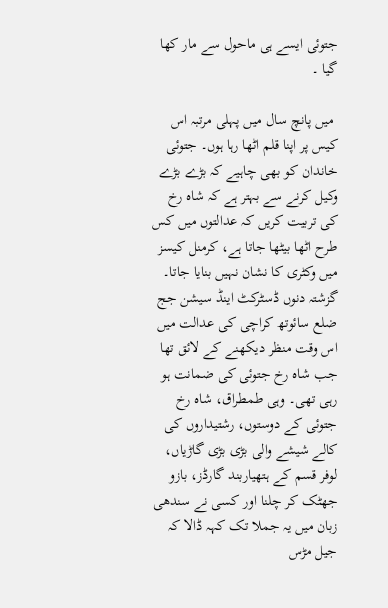جتوئی ایسے ہی ماحول سے مار کھا گیا ۔

 میں پانچ سال میں پہلی مرتبہ اس کیس پر اپنا قلم اٹھا رہا ہوں۔ جتوئی خاندان کو بھی چاہیے کہ بڑے بڑے وکیل کرنے سے بہتر ہے کہ شاہ رخ کی تربیت کریں کہ عدالتوں میں کس طرح اٹھا بیٹھا جاتا ہے، کرمنل کیسز میں وکٹری کا نشان نہیں بنایا جاتا۔ گزشتہ دنوں ڈسٹرکٹ اینڈ سیشن جج ضلع سائوتھ کراچی کی عدالت میں اس وقت منظر دیکھنے کے لائق تھا جب شاہ رخ جتوئی کی ضمانت ہو رہی تھی۔ وہی طمطراق، شاہ رخ جتوئی کے دوستوں، رشتیداروں کی کالے شیشے والی بڑی بڑی گاڑیاں، لوفر قسم کے ہتھیاربند گارڈز، بازو جھٹک کر چلنا اور کسی نے سندھی زبان میں یہ جملا تک کہہ ڈالا کہ جیل مڑس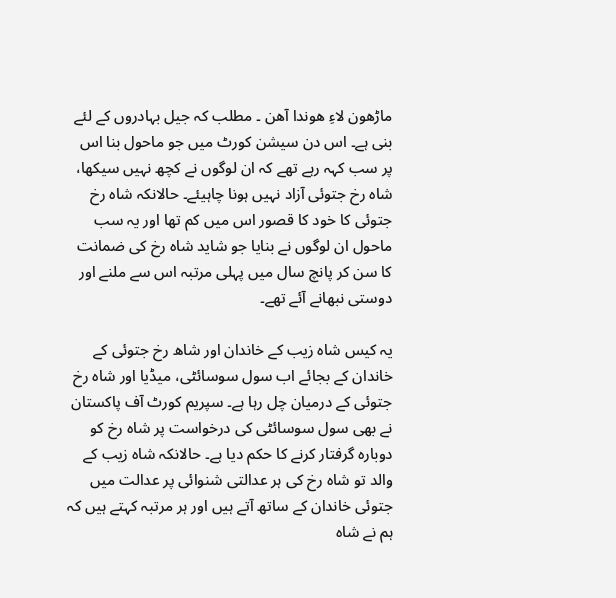ماڑھون لاءِ ھوندا آھن ۔ مطلب کہ جیل بہادروں کے لئے بنی ہے۔ اس دن سیشن کورٹ میں جو ماحول بنا اس پر سب کہہ رہے تھے کہ ان لوگوں نے کچھ نہیں سیکھا، شاہ رخ جتوئی آزاد نہیں ہونا چاہیئے۔ حالانکہ شاہ رخ جتوئی کا خود کا قصور اس میں کم تھا اور یہ سب ماحول ان لوگوں نے بنایا جو شاید شاہ رخ کی ضمانت کا سن کر پانچ سال میں پہلی مرتبہ اس سے ملنے اور دوستی نبھانے آئے تھے۔

یہ کیس شاہ زیب کے خاندان اور شاھ رخ جتوئی کے خاندان کے بجائے اب سول سوسائٹی، میڈیا اور شاہ رخ جتوئی کے درمیان چل رہا ہے۔ سپریم کورٹ آف پاکستان نے بھی سول سوسائٹی کی درخواست پر شاہ رخ کو دوبارہ گرفتار کرنے کا حکم دیا ہے۔ حالانکہ شاہ زیب کے والد تو شاہ رخ کی ہر عدالتی شنوائی پر عدالت میں جتوئی خاندان کے ساتھ آتے ہیں اور ہر مرتبہ کہتے ہیں کہ ہم نے شاہ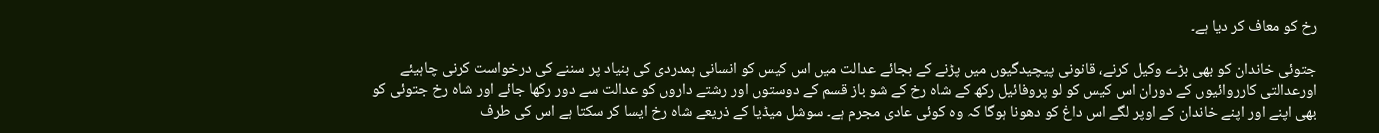رخ کو معاف کر دیا ہے۔

جتوئی خاندان کو بھی بڑے وکیل کرنے، قانونی پیچیدگیوں میں پڑنے کے بجائے عدالت میں اس کیس کو انسانی ہمدردی کی بنیاد پر سننے کی درخواست کرنی چاہیئے اورعدالتی کارروائیوں کے دوران اس کیس کو لو پروفائیل رکھ کے شاہ رخ کے شو باز قسم کے دوستوں اور رشتے داروں کو عدالت سے دور رکھا جائے اور شاہ رخ جتوئی کو بھی اپنے اور اپنے خاندان کے اوپر لگے اس داغ کو دھونا ہوگا کہ وہ کوئی عادی مجرم ہے۔ سوشل میڈیا کے ذریعے شاہ رخ ایسا کر سکتا ہے اس کی طرف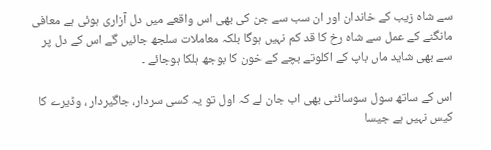سے شاہ زیب کے خاندان اور ان سب سے جن کی بھی اس واقعے میں دل آزاری ہوئی ہے معافی مانگنے کے عمل سے شاہ رخ کا قد کم نہیں ہوگا بلکہ معاملات سلجھ جائیں گے اس کے دل پر سے بھی شاید ماں باپ کے اکلوتے بچے کے خون کا بوجھ ہلکا ہوجائے ۔

اس کے ساتھ سول سوسائٹی بھی اب جان لے کہ اول تو یہ کسی سردار، جاگیردار ، وڈیرے کا کیس نہیں ہے جیسا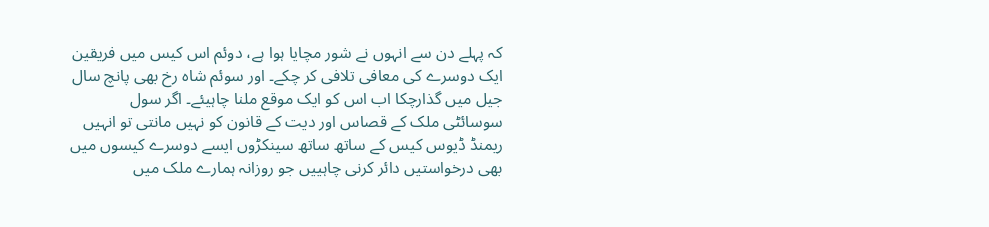کہ پہلے دن سے انہوں نے شور مچایا ہوا ہے، دوئم اس کیس میں فریقین ایک دوسرے کی معافی تلافی کر چکے۔ اور سوئم شاہ رخ بھی پانچ سال جیل میں گذارچکا اب اس کو ایک موقع ملنا چاہیئے۔ اگر سول سوسائٹی ملک کے قصاس اور دیت کے قانون کو نہیں مانتی تو انہیں ریمنڈ ڈیوس کیس کے ساتھ ساتھ سینکڑوں ایسے دوسرے کیسوں میں بھی درخواستیں دائر کرنی چاہییں جو روزانہ ہمارے ملک میں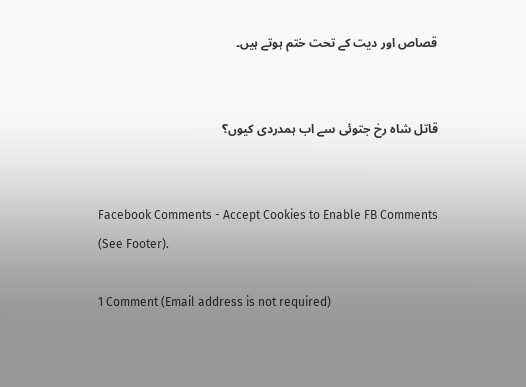قصاص اور دیت کے تحت ختم ہوتے ہیں۔


قاتل شاہ رخ جتوئی سے اب ہمدردی کیوں؟


Facebook Comments - Accept Cookies to Enable FB Comments (See Footer).

1 Comment (Email address is not required)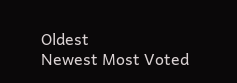Oldest
Newest Most Voted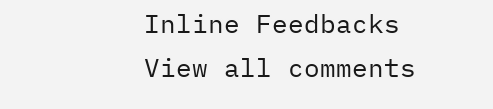Inline Feedbacks
View all comments